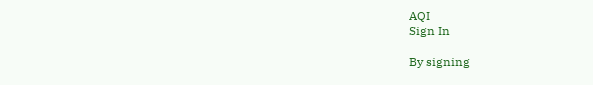AQI
Sign In

By signing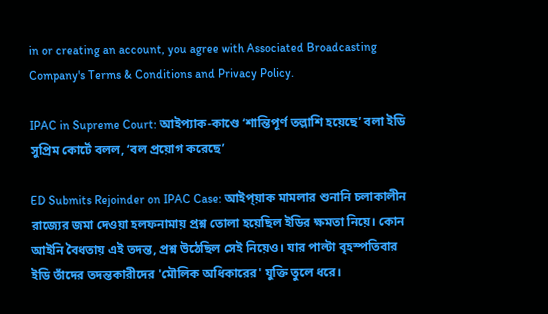in or creating an account, you agree with Associated Broadcasting Company's Terms & Conditions and Privacy Policy.

IPAC in Supreme Court: আইপ্যাক-কাণ্ডে ‘শান্তিপূর্ণ তল্লাশি হয়েছে’ বলা ইডি সুপ্রিম কোর্টে বলল, ‘বল প্রয়োগ করেছে’

ED Submits Rejoinder on IPAC Case: আইপ্য়াক মামলার শুনানি চলাকালীন রাজ্যের জমা দেওয়া হলফনামায় প্রশ্ন তোলা হয়েছিল ইডির ক্ষমতা নিয়ে। কোন আইনি বৈধতায় এই তদন্ত, প্রশ্ন উঠেছিল সেই নিয়েও। যার পাল্টা বৃহস্পতিবার ইডি তাঁদের তদন্তকারীদের 'মৌলিক অধিকারের' যুক্তি তুলে ধরে।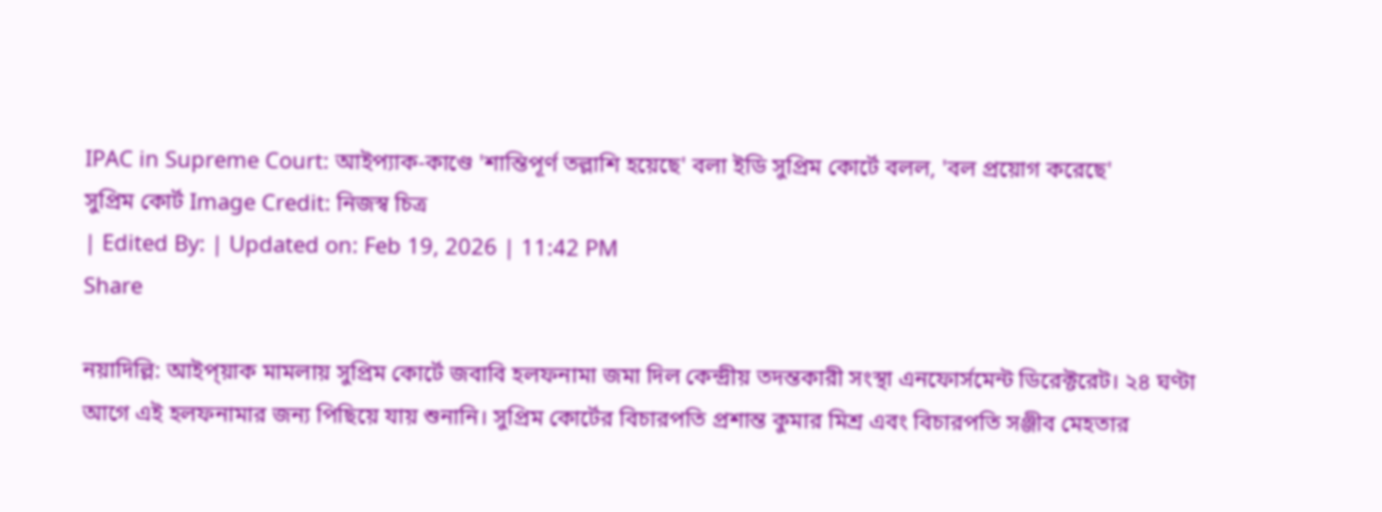IPAC in Supreme Court: আইপ্যাক-কাণ্ডে 'শান্তিপূর্ণ তল্লাশি হয়েছে' বলা ইডি সুপ্রিম কোর্টে বলল, 'বল প্রয়োগ করেছে'
সুপ্রিম কোর্ট Image Credit: নিজস্ব চিত্র
| Edited By: | Updated on: Feb 19, 2026 | 11:42 PM
Share

নয়াদিল্লি: আইপ্য়াক মামলায় সুপ্রিম কোর্টে জবাবি হলফনামা জমা দিল কেন্দ্রীয় তদন্তকারী সংস্থা এনফোর্সমেন্ট ডিরেক্টরেট। ২৪ ঘণ্টা আগে এই হলফনামার জন্য পিছিয়ে যায় শুনানি। সুপ্রিম কোর্টের বিচারপতি প্রশান্ত কুমার মিশ্র এবং বিচারপতি সঞ্জীব মেহতার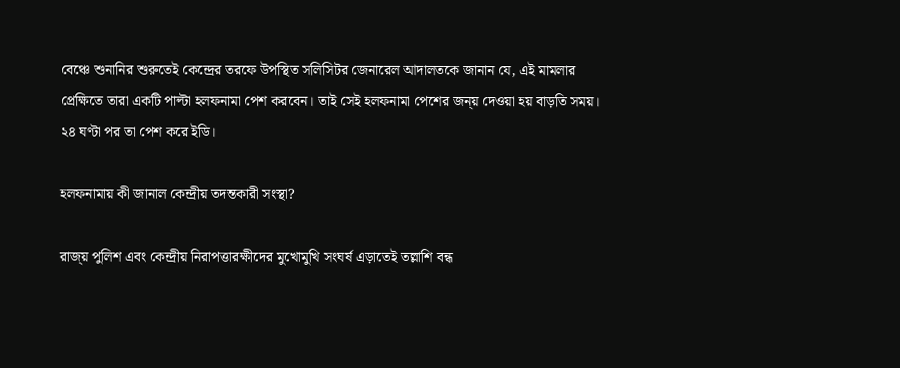বেঞ্চে শুনানির শুরুতেই কেন্দ্রের তরফে উপস্থিত সলিসিটর জেনারেল আদালতকে জানান যে, এই মামলার প্রেক্ষিতে তারা একটি পাল্টা হলফনামা পেশ করবেন। তাই সেই হলফনামা পেশের জন্য় দেওয়া হয় বাড়তি সময়। ২৪ ঘণ্টা পর তা পেশ করে ইডি।

হলফনামায় কী জানাল কেন্দ্রীয় তদন্তকারী সংস্থা?

রাজ্য় পুলিশ এবং কেন্দ্রীয় নিরাপত্তারক্ষীদের মুখোমুখি সংঘর্ষ এড়াতেই তল্লাশি বন্ধ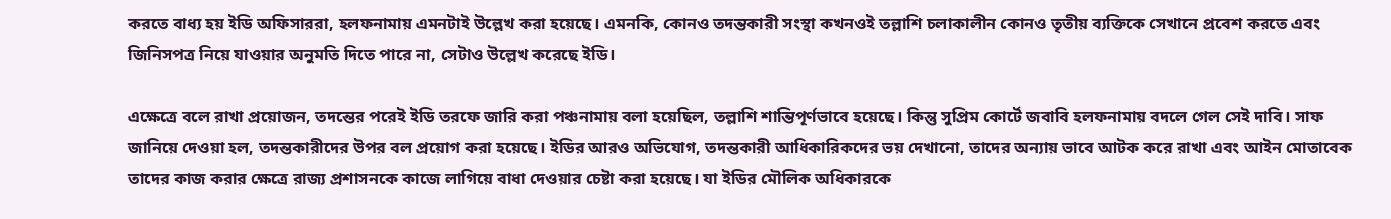করতে বাধ্য হয় ইডি অফিসাররা, হলফনামায় এমনটাই উল্লেখ করা হয়েছে। এমনকি, কোনও তদন্তকারী সংস্থা কখনওই তল্লাশি চলাকালীন কোনও তৃতীয় ব্যক্তিকে সেখানে প্রবেশ করতে এবং জিনিসপত্র নিয়ে যাওয়ার অনুমতি দিতে পারে না, সেটাও উল্লেখ করেছে ইডি।

এক্ষেত্রে বলে রাখা প্রয়োজন, তদন্তের পরেই ইডি তরফে জারি করা পঞ্চনামায় বলা হয়েছিল, তল্লাশি শান্তিপূর্ণভাবে হয়েছে। কিন্তু সুপ্রিম কোর্টে জবাবি হলফনামায় বদলে গেল সেই দাবি। সাফ জানিয়ে দেওয়া হল, তদন্তকারীদের উপর বল প্রয়োগ করা হয়েছে। ইডির আরও অভিযোগ, তদন্তকারী আধিকারিকদের ভয় দেখানো, তাদের অন্যায় ভাবে আটক করে রাখা এবং আইন মোতাবেক তাদের কাজ করার ক্ষেত্রে রাজ্য প্রশাসনকে কাজে লাগিয়ে বাধা দেওয়ার চেষ্টা করা হয়েছে। যা ইডির মৌলিক অধিকারকে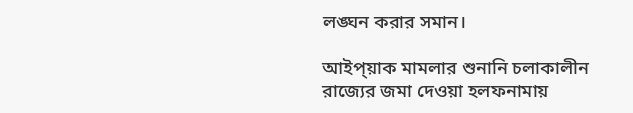লঙ্ঘন করার সমান।

আইপ্য়াক মামলার শুনানি চলাকালীন রাজ্যের জমা দেওয়া হলফনামায়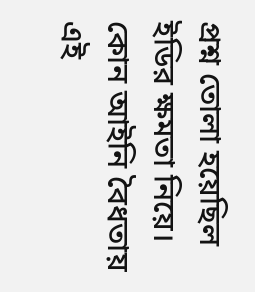প্রশ্ন তোলা হয়েছিল ইডির ক্ষমতা নিয়ে। কোন আইনি বৈধতায় এই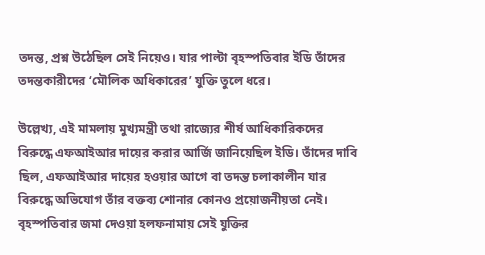তদন্ত, প্রশ্ন উঠেছিল সেই নিয়েও। যার পাল্টা বৃহস্পতিবার ইডি তাঁদের তদন্তকারীদের ‘মৌলিক অধিকারের’ যুক্তি তুলে ধরে।

উল্লেখ্য, এই মামলায় মুখ্যমন্ত্রী তথা রাজ্যের শীর্ষ আধিকারিকদের বিরুদ্ধে এফআইআর দায়ের করার আর্জি জানিয়েছিল ইডি। তাঁদের দাবি ছিল, এফআইআর দায়ের হওয়ার আগে বা তদন্ত চলাকালীন যার বিরুদ্ধে অভিযোগ তাঁর বক্তব্য শোনার কোনও প্রয়োজনীয়তা নেই। বৃহস্পতিবার জমা দেওয়া হলফনামায় সেই যুক্তির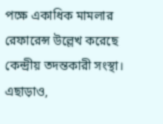পক্ষে একাধিক মামলার রেফারেন্স উল্লেখ করেছে কেন্দ্রীয় তদন্তকারী সংস্থা। এছাড়াও,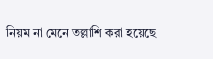নিয়ম না মেনে তল্লাশি করা হয়েছে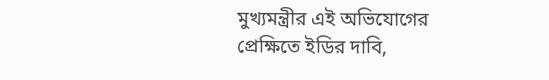মুখ্যমন্ত্রীর এই অভিযোগের প্রেক্ষিতে ইডির দাবি,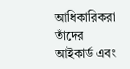আধিকারিকরা তাঁদের আইকার্ড এবং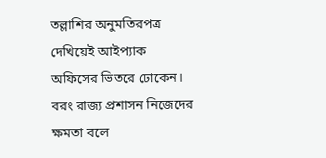তল্লাশির অনুমতিরপত্র দেখিয়েই আইপ্যাক অফিসের ভিতরে ঢোকেন। বরং রাজ্য প্রশাসন নিজেদের ক্ষমতা বলে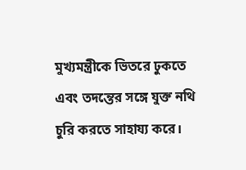মুখ্যমন্ত্রীকে ভিতরে ঢুকতে এবং তদন্তের সঙ্গে যুক্ত নথি চুরি করতে সাহায্য করে।